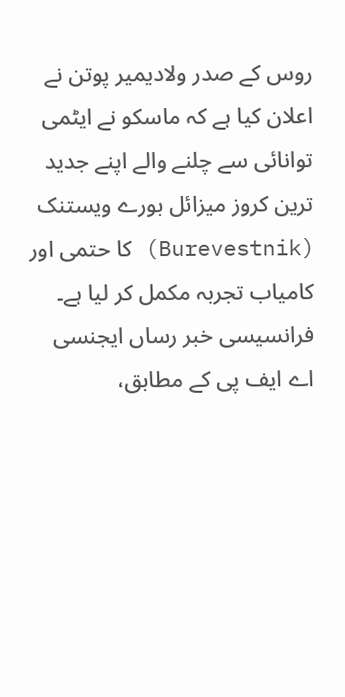روس کے صدر ولادیمیر پوتن نے اعلان کیا ہے کہ ماسکو نے ایٹمی توانائی سے چلنے والے اپنے جدید ترین کروز میزائل بورے ویستنک (Burevestnik) کا حتمی اور کامیاب تجربہ مکمل کر لیا ہے۔ فرانسیسی خبر رساں ایجنسی اے ایف پی کے مطابق،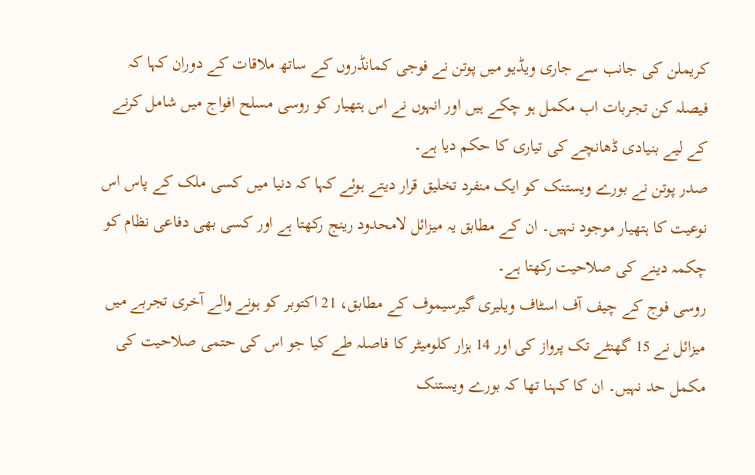کریملن کی جانب سے جاری ویڈیو میں پوتن نے فوجی کمانڈروں کے ساتھ ملاقات کے دوران کہا کہ فیصلہ کن تجربات اب مکمل ہو چکے ہیں اور انہوں نے اس ہتھیار کو روسی مسلح افواج میں شامل کرنے کے لیے بنیادی ڈھانچے کی تیاری کا حکم دیا ہے۔
صدر پوتن نے بورے ویستنک کو ایک منفرد تخلیق قرار دیتے ہوئے کہا کہ دنیا میں کسی ملک کے پاس اس نوعیت کا ہتھیار موجود نہیں۔ ان کے مطابق یہ میزائل لامحدود رینج رکھتا ہے اور کسی بھی دفاعی نظام کو چکمہ دینے کی صلاحیت رکھتا ہے۔
روسی فوج کے چیف آف اسٹاف ویلیری گیرسیموف کے مطابق، 21 اکتوبر کو ہونے والے آخری تجربے میں میزائل نے 15 گھنٹے تک پرواز کی اور 14 ہزار کلومیٹر کا فاصلہ طے کیا جو اس کی حتمی صلاحیت کی مکمل حد نہیں۔ ان کا کہنا تھا کہ بورے ویستنک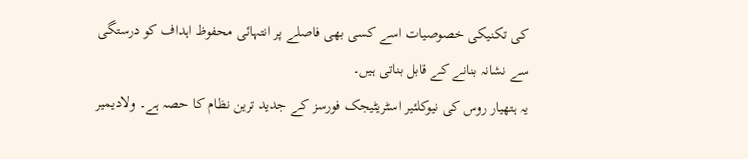کی تکنیکی خصوصیات اسے کسی بھی فاصلے پر انتہائی محفوظ اہداف کو درستگی سے نشانہ بنانے کے قابل بناتی ہیں۔
یہ ہتھیار روس کی نیوکلئیر اسٹریٹیجک فورسز کے جدید ترین نظام کا حصہ ہے۔ ولادیمیر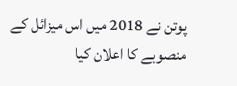پوتن نے 2018 میں اس میزائل کے منصوبے کا اعلان کیا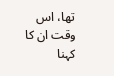تھا، اس وقت ان کا کہنا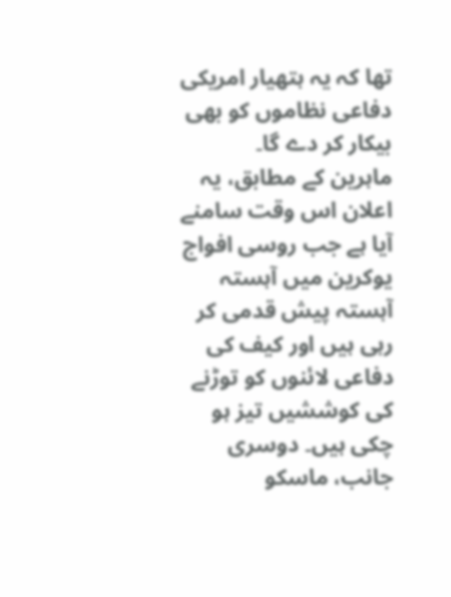تھا کہ یہ ہتھیار امریکی دفاعی نظاموں کو بھی بیکار کر دے گا۔
ماہرین کے مطابق، یہ اعلان اس وقت سامنے آیا ہے جب روسی افواج یوکرین میں آہستہ آہستہ پیش قدمی کر رہی ہیں اور کیف کی دفاعی لائنوں کو توڑنے کی کوششیں تیز ہو چکی ہیں۔ دوسری جانب، ماسکو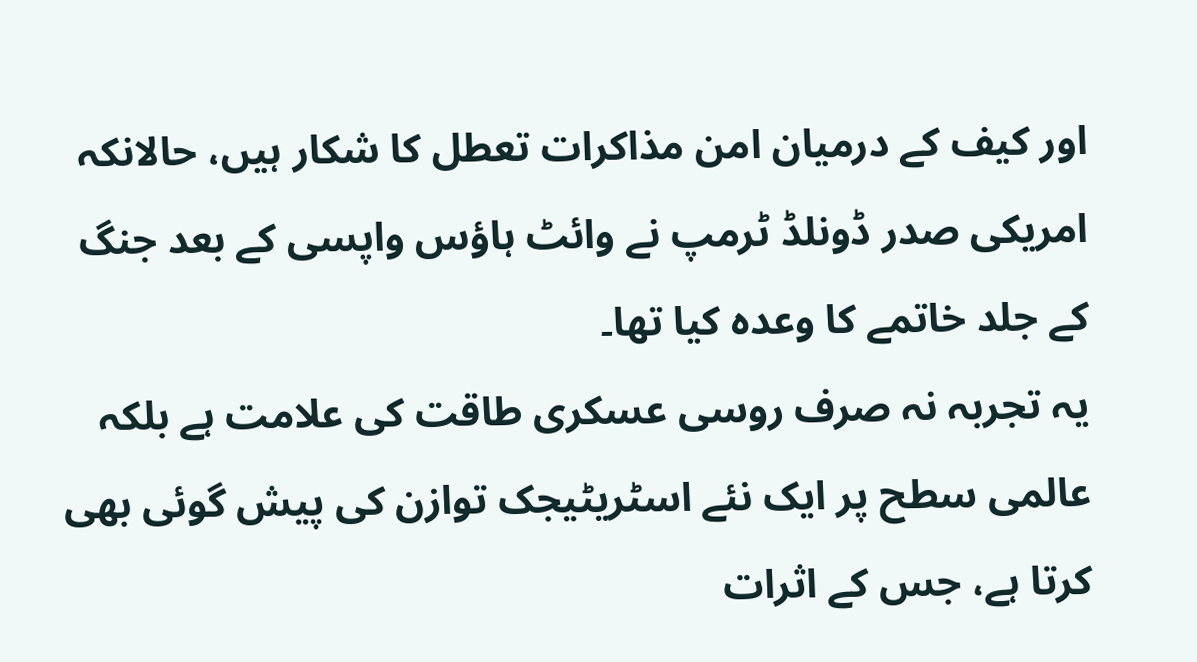اور کیف کے درمیان امن مذاکرات تعطل کا شکار ہیں، حالانکہ امریکی صدر ڈونلڈ ٹرمپ نے وائٹ ہاؤس واپسی کے بعد جنگ کے جلد خاتمے کا وعدہ کیا تھا۔
یہ تجربہ نہ صرف روسی عسکری طاقت کی علامت ہے بلکہ عالمی سطح پر ایک نئے اسٹریٹیجک توازن کی پیش گوئی بھی کرتا ہے، جس کے اثرات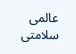عالمی سلامتی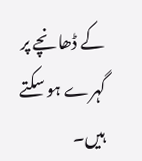کے ڈھانچے پر گہرے ہو سکتے ہیں۔